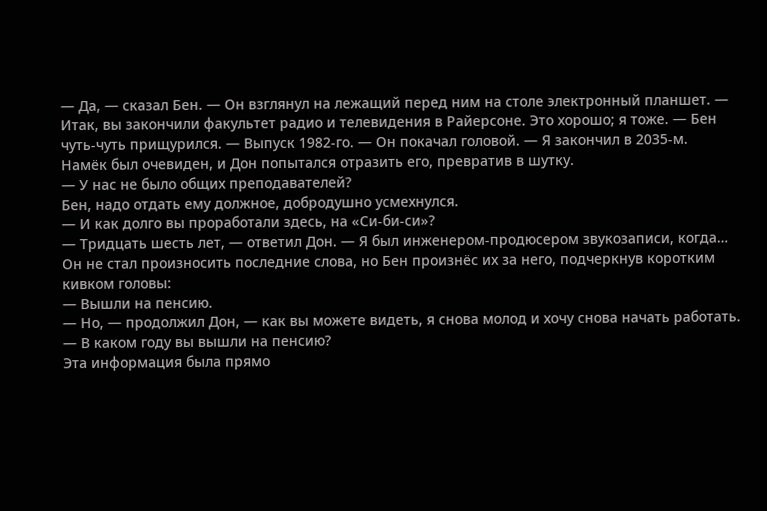— Да, — сказал Бен. — Он взглянул на лежащий перед ним на столе электронный планшет. — Итак, вы закончили факультет радио и телевидения в Райерсоне. Это хорошо; я тоже. — Бен чуть‑чуть прищурился. — Выпуск 1982‑го. — Он покачал головой. — Я закончил в 2035‑м.
Намёк был очевиден, и Дон попытался отразить его, превратив в шутку.
— У нас не было общих преподавателей?
Бен, надо отдать ему должное, добродушно усмехнулся.
— И как долго вы проработали здесь, на «Си‑би‑си»?
— Тридцать шесть лет, — ответил Дон. — Я был инженером‑продюсером звукозаписи, когда…
Он не стал произносить последние слова, но Бен произнёс их за него, подчеркнув коротким кивком головы:
— Вышли на пенсию.
— Но, — продолжил Дон, — как вы можете видеть, я снова молод и хочу снова начать работать.
— В каком году вы вышли на пенсию?
Эта информация была прямо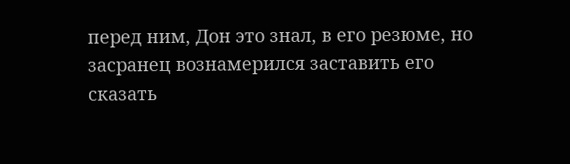перед ним, Дон это знал, в его резюме, но засранец вознамерился заставить его сказать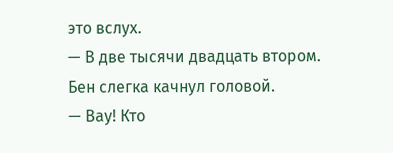это вслух.
— В две тысячи двадцать втором.
Бен слегка качнул головой.
— Вау! Кто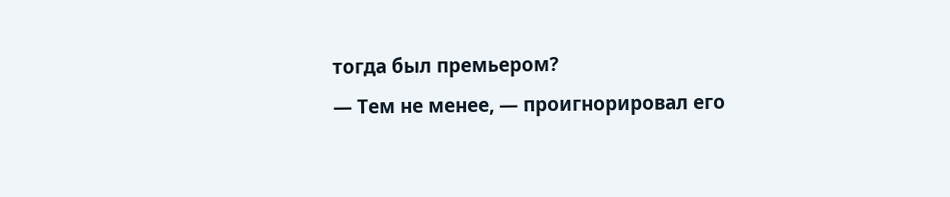тогда был премьером?
— Тем не менее, — проигнорировал его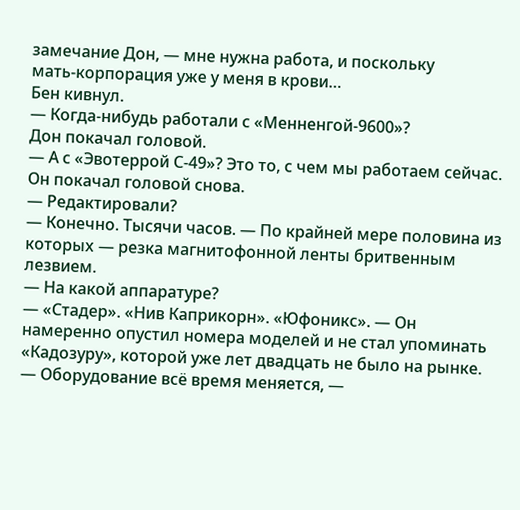замечание Дон, — мне нужна работа, и поскольку мать‑корпорация уже у меня в крови…
Бен кивнул.
— Когда‑нибудь работали с «Менненгой‑9600»?
Дон покачал головой.
— А с «Эвотеррой С‑49»? Это то, с чем мы работаем сейчас.
Он покачал головой снова.
— Редактировали?
— Конечно. Тысячи часов. — По крайней мере половина из которых — резка магнитофонной ленты бритвенным лезвием.
— На какой аппаратуре?
— «Стадер». «Нив Каприкорн». «Юфоникс». — Он намеренно опустил номера моделей и не стал упоминать «Кадозуру», которой уже лет двадцать не было на рынке.
— Оборудование всё время меняется, —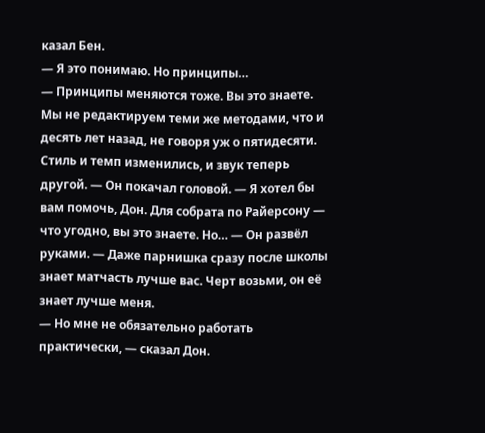казал Бен.
— Я это понимаю. Но принципы…
— Принципы меняются тоже. Вы это знаете. Мы не редактируем теми же методами, что и десять лет назад, не говоря уж о пятидесяти. Стиль и темп изменились, и звук теперь другой. — Он покачал головой. — Я хотел бы вам помочь, Дон. Для собрата по Райерсону — что угодно, вы это знаете. Но… — Он развёл руками. — Даже парнишка сразу после школы знает матчасть лучше вас. Черт возьми, он её знает лучше меня.
— Но мне не обязательно работать практически, — сказал Дон.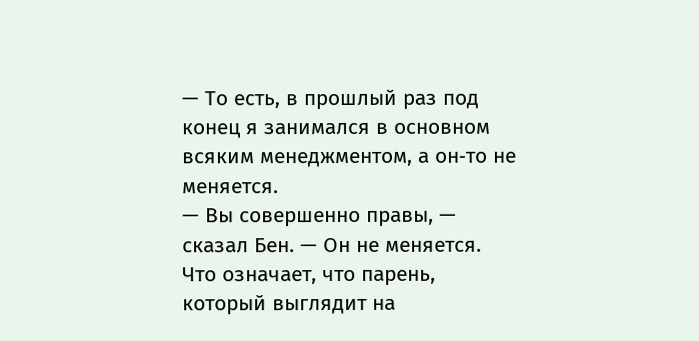— То есть, в прошлый раз под конец я занимался в основном всяким менеджментом, а он‑то не меняется.
— Вы совершенно правы, — сказал Бен. — Он не меняется. Что означает, что парень, который выглядит на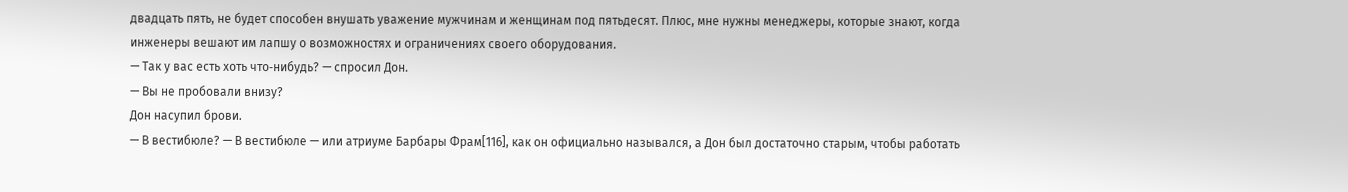двадцать пять, не будет способен внушать уважение мужчинам и женщинам под пятьдесят. Плюс, мне нужны менеджеры, которые знают, когда инженеры вешают им лапшу о возможностях и ограничениях своего оборудования.
— Так у вас есть хоть что‑нибудь? — спросил Дон.
— Вы не пробовали внизу?
Дон насупил брови.
— В вестибюле? — В вестибюле — или атриуме Барбары Фрам[116], как он официально назывался, а Дон был достаточно старым, чтобы работать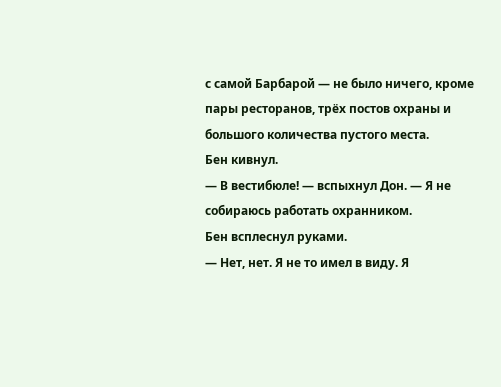с самой Барбарой — не было ничего, кроме пары ресторанов, трёх постов охраны и большого количества пустого места.
Бен кивнул.
— В вестибюле! — вспыхнул Дон. — Я не собираюсь работать охранником.
Бен всплеснул руками.
— Нет, нет. Я не то имел в виду. Я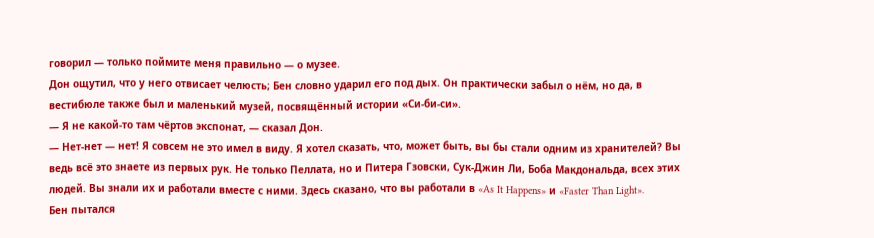говорил — только поймите меня правильно — о музее.
Дон ощутил, что у него отвисает челюсть; Бен словно ударил его под дых. Он практически забыл о нём, но да, в вестибюле также был и маленький музей, посвящённый истории «Си‑би‑си».
— Я не какой‑то там чёртов экспонат, — сказал Дон.
— Нет‑нет — нет! Я совсем не это имел в виду. Я хотел сказать, что, может быть, вы бы стали одним из хранителей? Вы ведь всё это знаете из первых рук. Не только Пеллата, но и Питера Гзовски, Сук‑Джин Ли, Боба Макдональда, всех этих людей. Вы знали их и работали вместе с ними. Здесь сказано, что вы работали в «As It Happens» и «Faster Than Light».
Бен пытался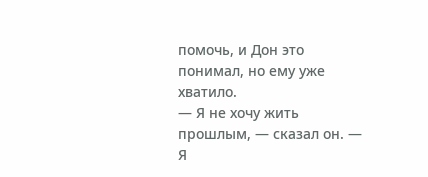помочь, и Дон это понимал, но ему уже хватило.
— Я не хочу жить прошлым, — сказал он. — Я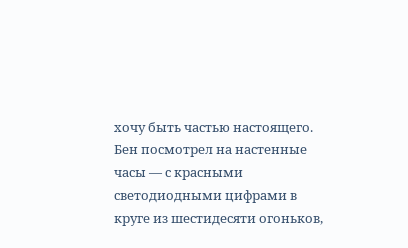хочу быть частью настоящего.
Бен посмотрел на настенные часы — с красными светодиодными цифрами в круге из шестидесяти огоньков,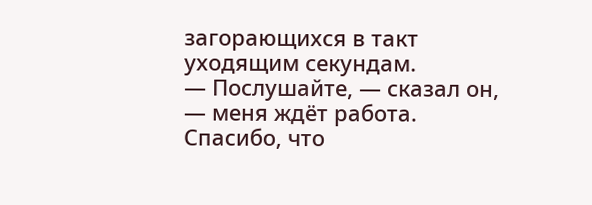загорающихся в такт уходящим секундам.
— Послушайте, — сказал он, — меня ждёт работа. Спасибо, что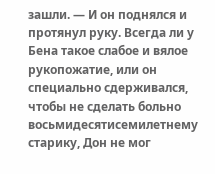зашли. — И он поднялся и протянул руку. Всегда ли у Бена такое слабое и вялое рукопожатие, или он специально сдерживался, чтобы не сделать больно восьмидесятисемилетнему старику, Дон не мог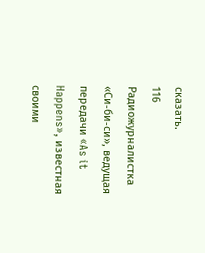сказать.
116
Радиожурналистка «Си‑би‑си», ведущая передачи «As it Happens», известная своими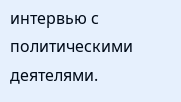интервью с политическими деятелями.